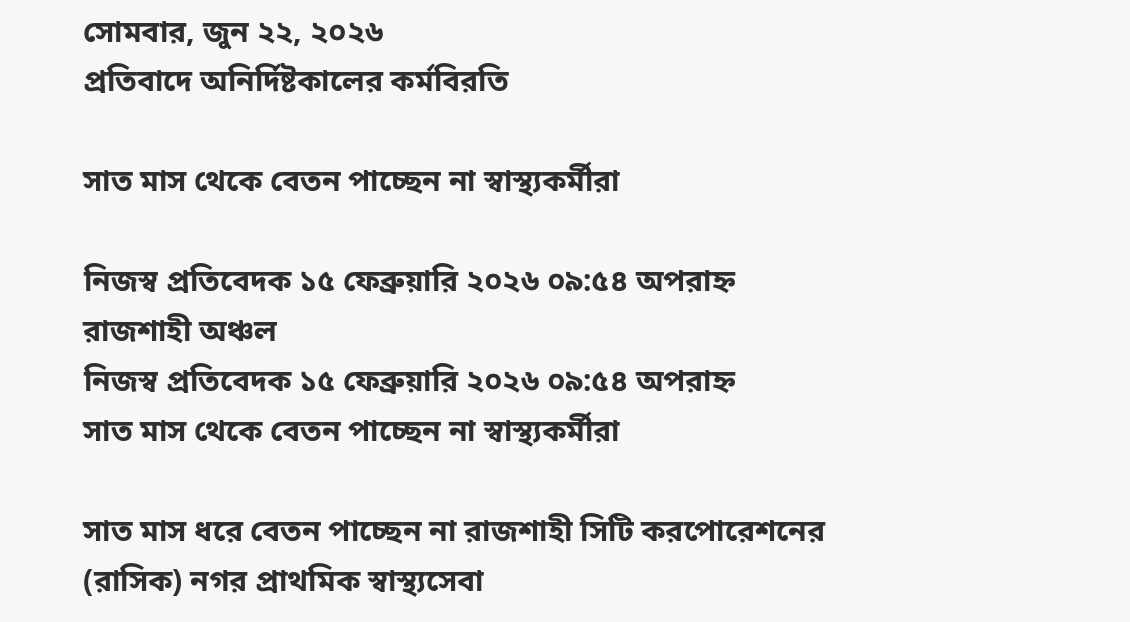সোমবার, জুন ২২, ২০২৬
প্রতিবাদে অনির্দিষ্টকালের কর্মবিরতি

সাত মাস থেকে বেতন পাচ্ছেন না স্বাস্থ্যকর্মীরা

নিজস্ব প্রতিবেদক ১৫ ফেব্রুয়ারি ২০২৬ ০৯:৫৪ অপরাহ্ন রাজশাহী অঞ্চল
নিজস্ব প্রতিবেদক ১৫ ফেব্রুয়ারি ২০২৬ ০৯:৫৪ অপরাহ্ন
সাত মাস থেকে বেতন পাচ্ছেন না স্বাস্থ্যকর্মীরা

সাত মাস ধরে বেতন পাচ্ছেন না রাজশাহী সিটি করপোরেশনের (রাসিক) নগর প্রাথমিক স্বাস্থ্যসেবা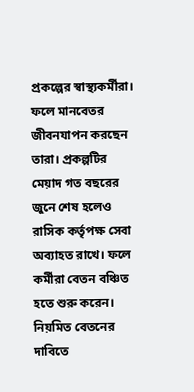প্রকল্পের স্বাস্থ্যকর্মীরা। ফলে মানবেতর জীবনযাপন করছেন তারা। প্রকল্পটির মেয়াদ গত বছরের জুনে শেষ হলেও রাসিক কর্তৃপক্ষ সেবা অব্যাহত রাখে। ফলে কর্মীরা বেতন বঞ্চিত হতে শুরু করেন। নিয়মিত বেতনের দাবিতে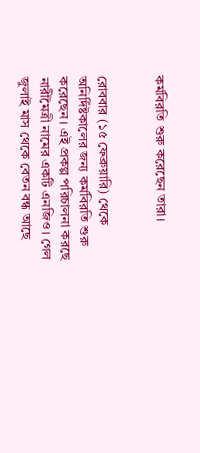কর্মবিরতি শুরু করেছেন তারা।


রোববার (১৫ ফেব্রুয়ারি) থেকে অনির্দিষ্টকালের জন্য কর্মবিরতি শুরু করেছেন। এই প্রকল্প পরিচালনা করছে নারীমৈত্রী নামের একটি এনজিও। গেল জুলাই মাস থেকে বেতন বন্ধ আছে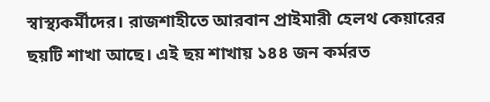স্বাস্থ্যকর্মীদের। রাজশাহীতে আরবান প্রাইমারী হেলথ কেয়ারের ছয়টি শাখা আছে। এই ছয় শাখায় ১৪৪ জন কর্মরত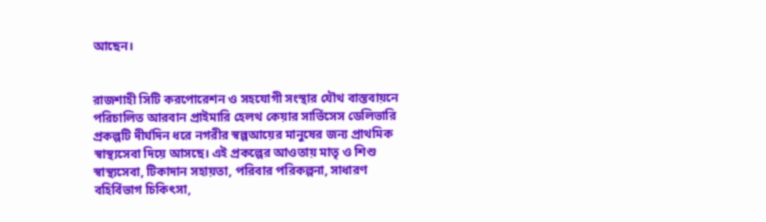আছেন।


রাজশাহী সিটি করপোরেশন ও সহযোগী সংস্থার যৌথ বাস্তবায়নে পরিচালিত আরবান প্রাইমারি হেলথ কেয়ার সার্ভিসেস ডেলিভারি প্রকল্পটি দীর্ঘদিন ধরে নগরীর স্বল্পআয়ের মানুষের জন্য প্রাথমিক স্বাস্থ্যসেবা দিয়ে আসছে। এই প্রকল্পের আওতায় মাতৃ ও শিশু স্বাস্থ্যসেবা, টিকাদান সহায়তা, পরিবার পরিকল্পনা, সাধারণ বহির্বিভাগ চিকিৎসা,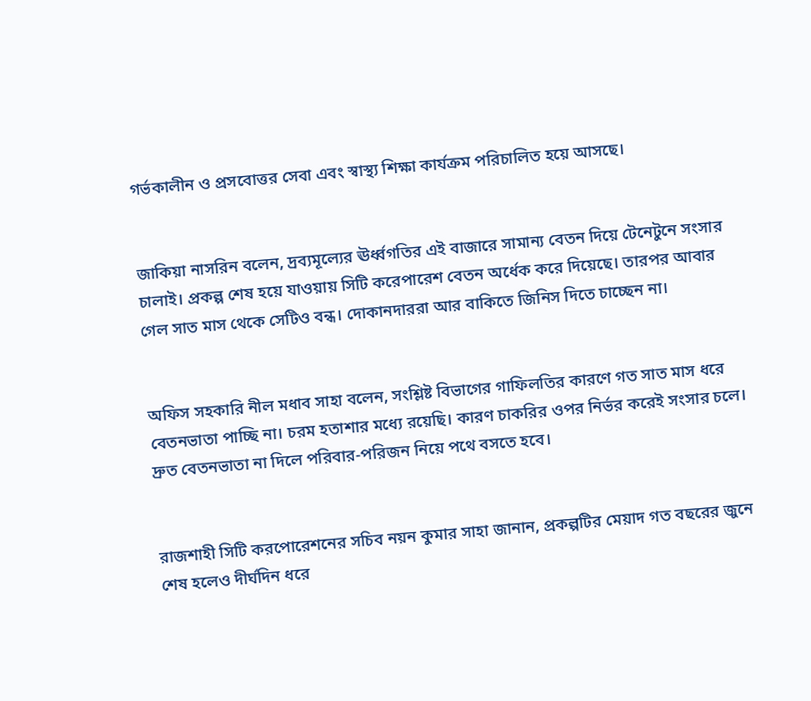গর্ভকালীন ও প্রসবোত্তর সেবা এবং স্বাস্থ্য শিক্ষা কার্যক্রম পরিচালিত হয়ে আসছে।


জাকিয়া নাসরিন বলেন, দ্রব্যমূল্যের ঊর্ধ্বগতির এই বাজারে সামান্য বেতন দিয়ে টেনেটুনে সংসার চালাই। প্রকল্প শেষ হয়ে যাওয়ায় সিটি করেপারেশ বেতন অর্ধেক করে দিয়েছে। তারপর আবার গেল সাত মাস থেকে সেটিও বন্ধ। দোকানদাররা আর বাকিতে জিনিস দিতে চাচ্ছেন না।


অফিস সহকারি নীল মধাব সাহা বলেন, সংশ্লিষ্ট বিভাগের গাফিলতির কারণে গত সাত মাস ধরে বেতনভাতা পাচ্ছি না। চরম হতাশার মধ্যে রয়েছি। কারণ চাকরির ওপর নির্ভর করেই সংসার চলে। দ্রুত বেতনভাতা না দিলে পরিবার-পরিজন নিয়ে পথে বসতে হবে।


রাজশাহী সিটি করপোরেশনের সচিব নয়ন কুমার সাহা জানান, প্রকল্পটির মেয়াদ গত বছরের জুনে শেষ হলেও দীর্ঘদিন ধরে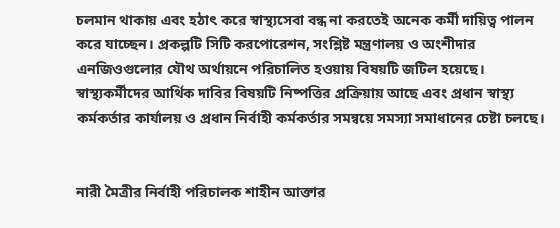চলমান থাকায় এবং হঠাৎ করে স্বাস্থ্যসেবা বন্ধ না করতেই অনেক কর্মী দায়িত্ব পালন করে যাচ্ছেন। প্রকল্পটি সিটি করপোরেশন, সংশ্লিষ্ট মন্ত্রণালয় ও অংশীদার এনজিওগুলোর যৌথ অর্থায়নে পরিচালিত হওয়ায় বিষয়টি জটিল হয়েছে। স্বাস্থ্যকর্মীদের আর্থিক দাবির বিষয়টি নিষ্পত্তির প্রক্রিয়ায় আছে এবং প্রধান স্বাস্থ্য কর্মকর্তার কার্যালয় ও প্রধান নির্বাহী কর্মকর্তার সমন্বয়ে সমস্যা সমাধানের চেষ্টা চলছে।


নারী মৈত্রীর নির্বাহী পরিচালক শাহীন আক্তার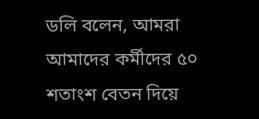ডলি বলেন, আমরা আমাদের কর্মীদের ৫০ শতাংশ বেতন দিয়ে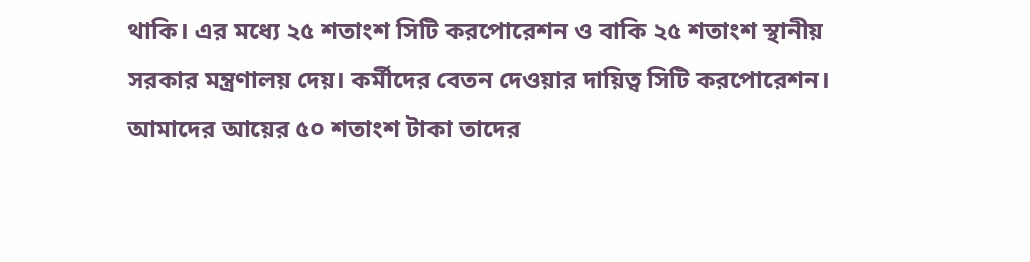থাকি। এর মধ্যে ২৫ শতাংশ সিটি করপোরেশন ও বাকি ২৫ শতাংশ স্থানীয় সরকার মন্ত্রণালয় দেয়। কর্মীদের বেতন দেওয়ার দায়িত্ব সিটি করপোরেশন। আমাদের আয়ের ৫০ শতাংশ টাকা তাদের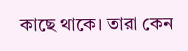কাছে থাকে। তারা কেন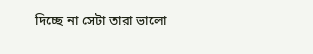দিচ্ছে না সেটা তারা ভালো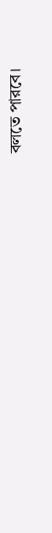বলতে পারবে।